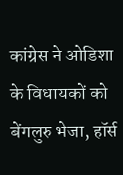कांग्रेस ने ओडिशा के विधायकों को बेंगलुरु भेजा, हॉर्स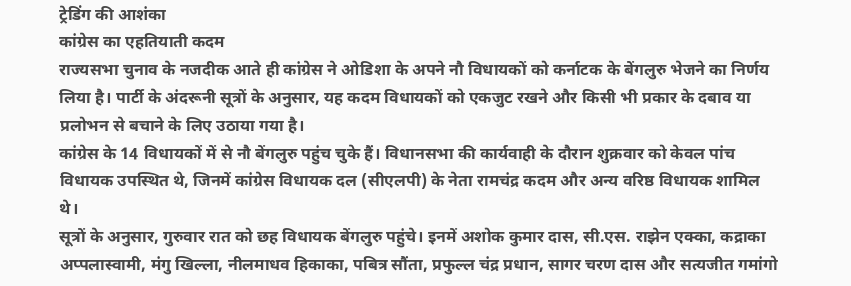ट्रेडिंग की आशंका
कांग्रेस का एहतियाती कदम
राज्यसभा चुनाव के नजदीक आते ही कांग्रेस ने ओडिशा के अपने नौ विधायकों को कर्नाटक के बेंगलुरु भेजने का निर्णय लिया है। पार्टी के अंदरूनी सूत्रों के अनुसार, यह कदम विधायकों को एकजुट रखने और किसी भी प्रकार के दबाव या प्रलोभन से बचाने के लिए उठाया गया है।
कांग्रेस के 14 विधायकों में से नौ बेंगलुरु पहुंच चुके हैं। विधानसभा की कार्यवाही के दौरान शुक्रवार को केवल पांच विधायक उपस्थित थे, जिनमें कांग्रेस विधायक दल (सीएलपी) के नेता रामचंद्र कदम और अन्य वरिष्ठ विधायक शामिल थे।
सूत्रों के अनुसार, गुरुवार रात को छह विधायक बेंगलुरु पहुंचे। इनमें अशोक कुमार दास, सी.एस. राझेन एक्का, कद्राका अप्पलास्वामी, मंगु खिल्ला, नीलमाधव हिकाका, पबित्र सौंता, प्रफुल्ल चंद्र प्रधान, सागर चरण दास और सत्यजीत गमांगो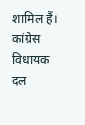शामिल हैं।
कांग्रेस विधायक दल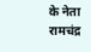के नेता रामचंद्र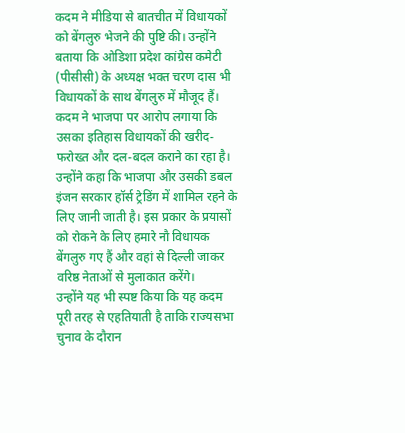कदम ने मीडिया से बातचीत में विधायकों को बेंगलुरु भेजने की पुष्टि की। उन्होंने बताया कि ओडिशा प्रदेश कांग्रेस कमेटी (पीसीसी) के अध्यक्ष भक्त चरण दास भी विधायकों के साथ बेंगलुरु में मौजूद हैं।
कदम ने भाजपा पर आरोप लगाया कि उसका इतिहास विधायकों की खरीद-फरोख्त और दल-बदल कराने का रहा है। उन्होंने कहा कि भाजपा और उसकी डबल इंजन सरकार हॉर्स ट्रेडिंग में शामिल रहने के लिए जानी जाती है। इस प्रकार के प्रयासों को रोकने के लिए हमारे नौ विधायक बेंगलुरु गए हैं और वहां से दिल्ली जाकर वरिष्ठ नेताओं से मुलाकात करेंगे।
उन्होंने यह भी स्पष्ट किया कि यह कदम पूरी तरह से एहतियाती है ताकि राज्यसभा चुनाव के दौरान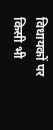विधायकों पर किसी भी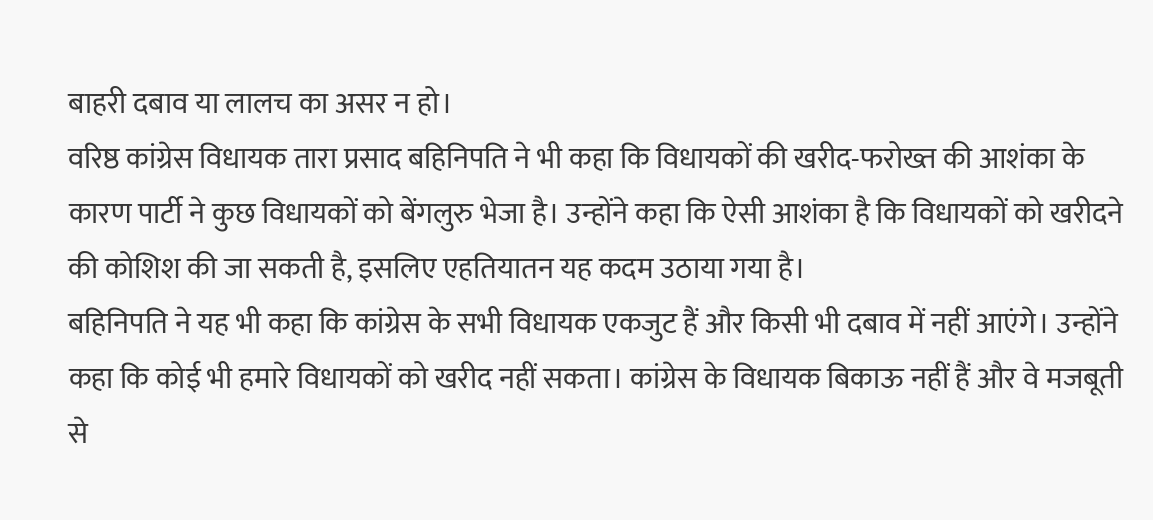बाहरी दबाव या लालच का असर न हो।
वरिष्ठ कांग्रेस विधायक तारा प्रसाद बहिनिपति ने भी कहा कि विधायकों की खरीद-फरोख्त की आशंका के कारण पार्टी ने कुछ विधायकों को बेंगलुरु भेजा है। उन्होंने कहा कि ऐसी आशंका है कि विधायकों को खरीदने की कोशिश की जा सकती है, इसलिए एहतियातन यह कदम उठाया गया है।
बहिनिपति ने यह भी कहा कि कांग्रेस के सभी विधायक एकजुट हैं और किसी भी दबाव में नहीं आएंगे। उन्होंने कहा कि कोई भी हमारे विधायकों को खरीद नहीं सकता। कांग्रेस के विधायक बिकाऊ नहीं हैं और वे मजबूती से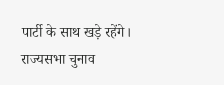पार्टी के साथ खड़े रहेंगे।
राज्यसभा चुनाव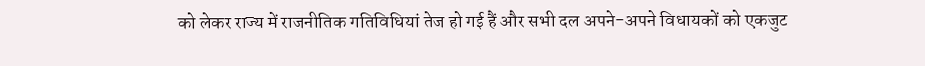को लेकर राज्य में राजनीतिक गतिविधियां तेज हो गई हैं और सभी दल अपने-अपने विधायकों को एकजुट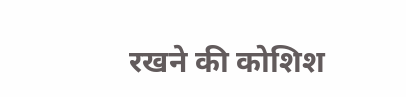रखने की कोशिश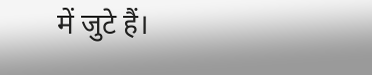में जुटे हैं।